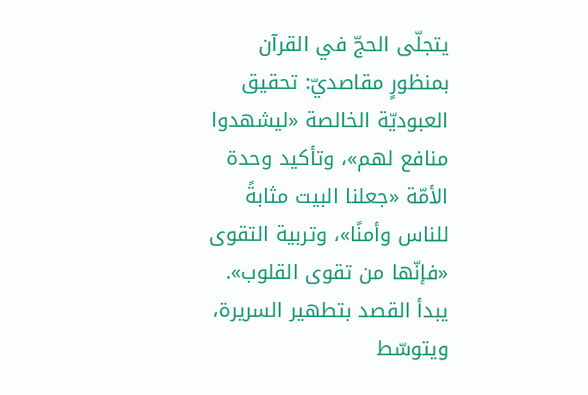يتجلّى الحجّ في القرآن بمنظورٍ مقاصديّ: تحقيق العبوديّة الخالصة «ليشهدوا منافع لهم»، وتأكيد وحدة الأمّة «جعلنا البيت مثابةً للناس وأمنًا»، وتربية التقوى «فإنّها من تقوى القلوب». يبدأ القصد بتطهير السريرة، ويتوسّط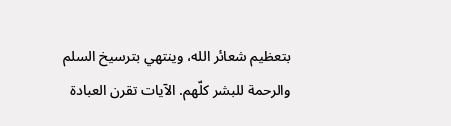بتعظيم شعائر الله، وينتهي بترسيخ السلم والرحمة للبشر كلّهم. الآيات تقرن العبادة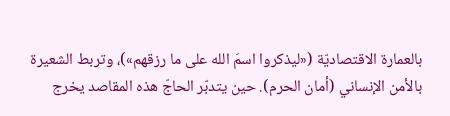بالعمارة الاقتصاديّة («ليذكروا اسمَ الله على ما رزقهم»)، وتربط الشعيرة بالأمن الإنساني (أمان الحرم). حين يتدبّر الحاجّ هذه المقاصد يخرج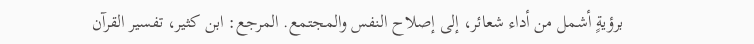برؤيةٍ أشمل من أداء شعائر، إلى إصلاح النفس والمجتمع. المرجع: ابن كثير، تفسير القرآن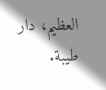العظيم، دار طيبة.